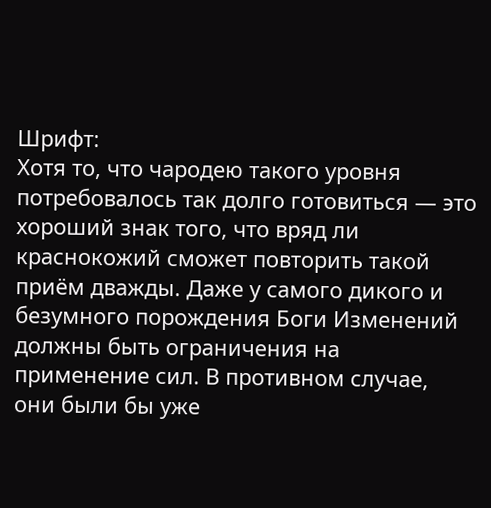Шрифт:
Хотя то, что чародею такого уровня потребовалось так долго готовиться — это хороший знак того, что вряд ли краснокожий сможет повторить такой приём дважды. Даже у самого дикого и безумного порождения Боги Изменений должны быть ограничения на применение сил. В противном случае, они были бы уже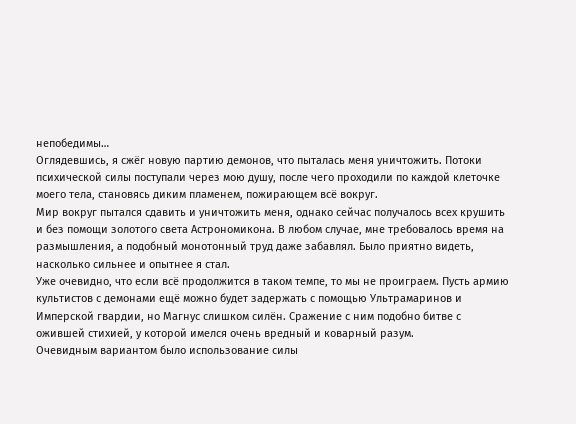непобедимы…
Оглядевшись, я сжёг новую партию демонов, что пыталась меня уничтожить. Потоки психической силы поступали через мою душу, после чего проходили по каждой клеточке моего тела, становясь диким пламенем, пожирающем всё вокруг.
Мир вокруг пытался сдавить и уничтожить меня, однако сейчас получалось всех крушить и без помощи золотого света Астрономикона. В любом случае, мне требовалось время на размышления, а подобный монотонный труд даже забавлял. Было приятно видеть, насколько сильнее и опытнее я стал.
Уже очевидно, что если всё продолжится в таком темпе, то мы не проиграем. Пусть армию культистов с демонами ещё можно будет задержать с помощью Ультрамаринов и Имперской гвардии, но Магнус слишком силён. Сражение с ним подобно битве с ожившей стихией, у которой имелся очень вредный и коварный разум.
Очевидным вариантом было использование силы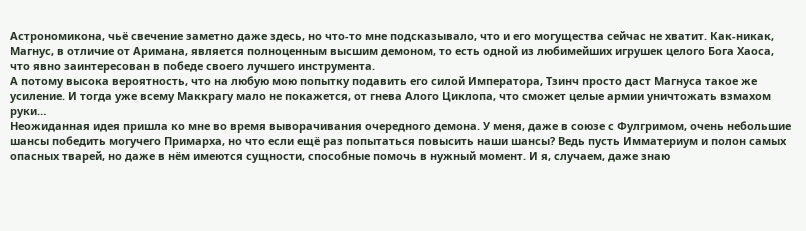Астрономикона, чьё свечение заметно даже здесь, но что-то мне подсказывало, что и его могущества сейчас не хватит. Как-никак, Магнус, в отличие от Аримана, является полноценным высшим демоном, то есть одной из любимейших игрушек целого Бога Хаоса, что явно заинтересован в победе своего лучшего инструмента.
А потому высока вероятность, что на любую мою попытку подавить его силой Императора, Тзинч просто даст Магнуса такое же усиление. И тогда уже всему Маккрагу мало не покажется, от гнева Алого Циклопа, что сможет целые армии уничтожать взмахом руки…
Неожиданная идея пришла ко мне во время выворачивания очередного демона. У меня, даже в союзе с Фулгримом, очень небольшие шансы победить могучего Примарха, но что если ещё раз попытаться повысить наши шансы? Ведь пусть Имматериум и полон самых опасных тварей, но даже в нём имеются сущности, способные помочь в нужный момент. И я, случаем, даже знаю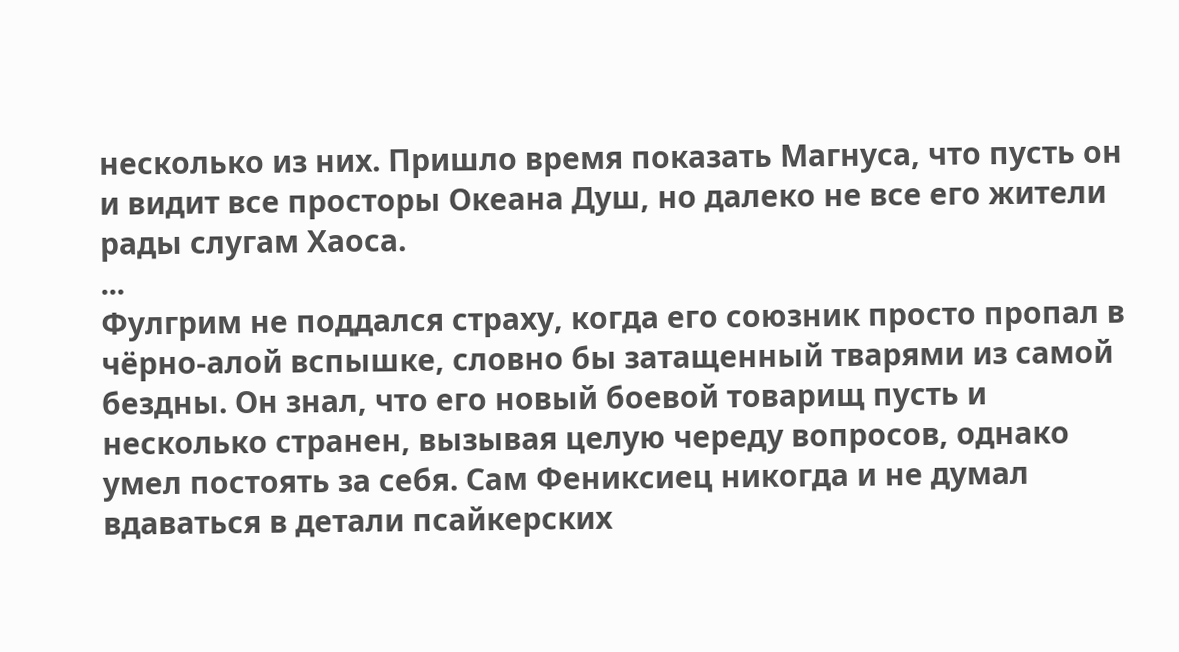несколько из них. Пришло время показать Магнуса, что пусть он и видит все просторы Океана Душ, но далеко не все его жители рады слугам Хаоса.
...
Фулгрим не поддался страху, когда его союзник просто пропал в чёрно-алой вспышке, словно бы затащенный тварями из самой бездны. Он знал, что его новый боевой товарищ пусть и несколько странен, вызывая целую череду вопросов, однако умел постоять за себя. Сам Фениксиец никогда и не думал вдаваться в детали псайкерских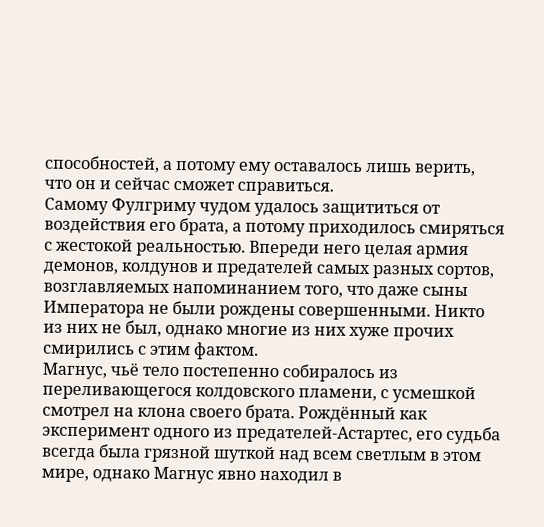способностей, а потому ему оставалось лишь верить, что он и сейчас сможет справиться.
Самому Фулгриму чудом удалось защититься от воздействия его брата, а потому приходилось смиряться с жестокой реальностью. Впереди него целая армия демонов, колдунов и предателей самых разных сортов, возглавляемых напоминанием того, что даже сыны Императора не были рождены совершенными. Никто из них не был, однако многие из них хуже прочих смирились с этим фактом.
Магнус, чьё тело постепенно собиралось из переливающегося колдовского пламени, с усмешкой смотрел на клона своего брата. Рождённый как эксперимент одного из предателей-Астартес, его судьба всегда была грязной шуткой над всем светлым в этом мире, однако Магнус явно находил в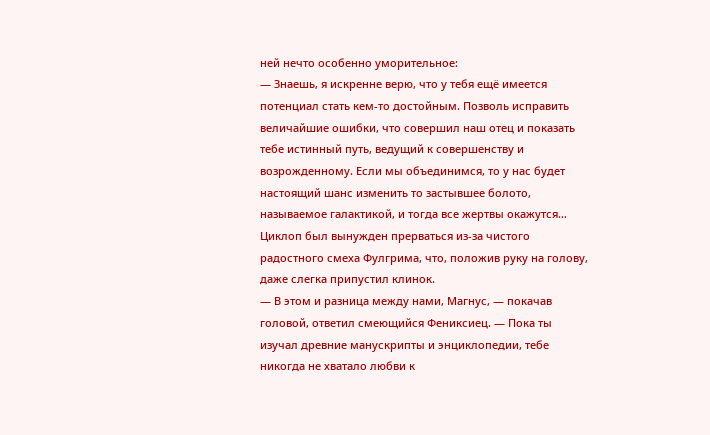ней нечто особенно уморительное:
— Знаешь, я искренне верю, что у тебя ещё имеется потенциал стать кем-то достойным. Позволь исправить величайшие ошибки, что совершил наш отец и показать тебе истинный путь, ведущий к совершенству и возрожденному. Если мы объединимся, то у нас будет настоящий шанс изменить то застывшее болото, называемое галактикой, и тогда все жертвы окажутся…
Циклоп был вынужден прерваться из-за чистого радостного смеха Фулгрима, что, положив руку на голову, даже слегка припустил клинок.
— В этом и разница между нами, Магнус, — покачав головой, ответил смеющийся Фениксиец. — Пока ты изучал древние манускрипты и энциклопедии, тебе никогда не хватало любви к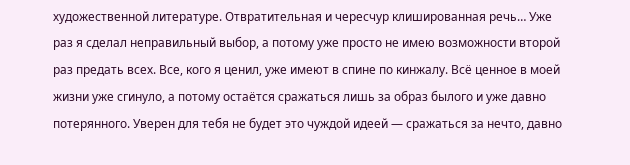художественной литературе. Отвратительная и чересчур клишированная речь… Уже раз я сделал неправильный выбор, а потому уже просто не имею возможности второй раз предать всех. Все, кого я ценил, уже имеют в спине по кинжалу. Всё ценное в моей жизни уже сгинуло, а потому остаётся сражаться лишь за образ былого и уже давно потерянного. Уверен для тебя не будет это чуждой идеей — сражаться за нечто, давно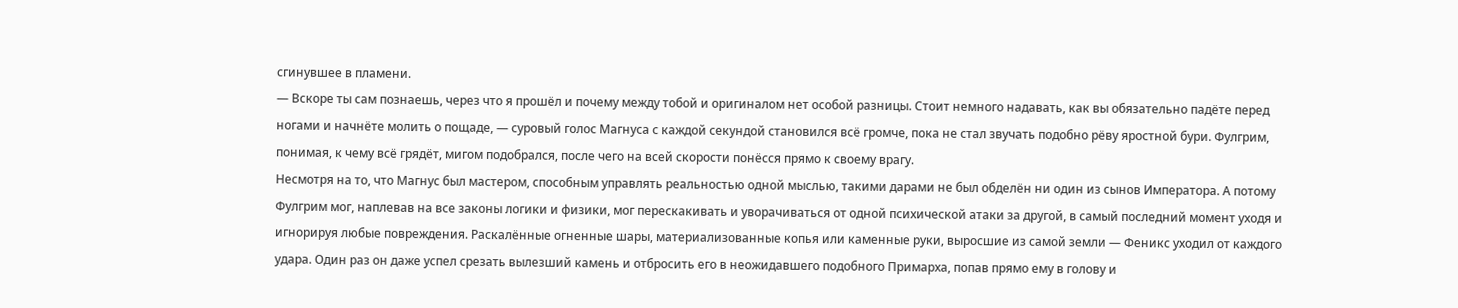сгинувшее в пламени.
— Вскоре ты сам познаешь, через что я прошёл и почему между тобой и оригиналом нет особой разницы. Стоит немного надавать, как вы обязательно падёте перед ногами и начнёте молить о пощаде, — суровый голос Магнуса с каждой секундой становился всё громче, пока не стал звучать подобно рёву яростной бури. Фулгрим, понимая, к чему всё грядёт, мигом подобрался, после чего на всей скорости понёсся прямо к своему врагу.
Несмотря на то, что Магнус был мастером, способным управлять реальностью одной мыслью, такими дарами не был обделён ни один из сынов Императора. А потому Фулгрим мог, наплевав на все законы логики и физики, мог перескакивать и уворачиваться от одной психической атаки за другой, в самый последний момент уходя и игнорируя любые повреждения. Раскалённые огненные шары, материализованные копья или каменные руки, выросшие из самой земли — Феникс уходил от каждого удара. Один раз он даже успел срезать вылезший камень и отбросить его в неожидавшего подобного Примарха, попав прямо ему в голову и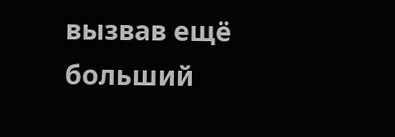вызвав ещё больший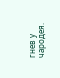гнев у чародея.